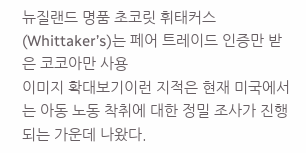뉴질랜드 명품 초코릿 휘태커스(Whittaker’s)는 페어 트레이드 인증만 받은 코코아만 사용
이미지 확대보기이런 지적은 현재 미국에서는 아동 노동 착취에 대한 정밀 조사가 진행되는 가운데 나왔다.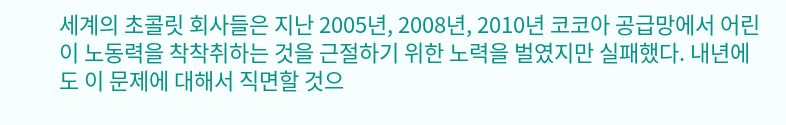세계의 초콜릿 회사들은 지난 2005년, 2008년, 2010년 코코아 공급망에서 어린이 노동력을 착착취하는 것을 근절하기 위한 노력을 벌였지만 실패했다. 내년에도 이 문제에 대해서 직면할 것으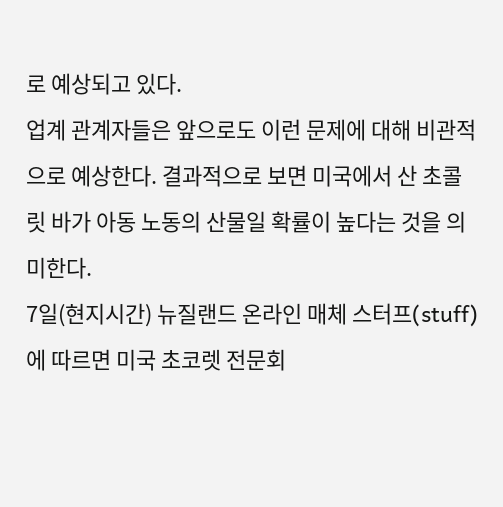로 예상되고 있다.
업계 관계자들은 앞으로도 이런 문제에 대해 비관적으로 예상한다. 결과적으로 보면 미국에서 산 초콜릿 바가 아동 노동의 산물일 확률이 높다는 것을 의미한다.
7일(현지시간) 뉴질랜드 온라인 매체 스터프(stuff)에 따르면 미국 초코렛 전문회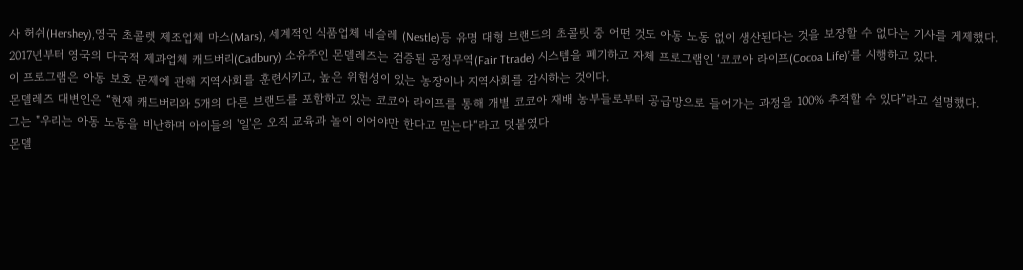사 허쉬(Hershey),영국 초콜렛 제조업체 마스(Mars), 세계적인 식품업체 네슬레 (Nestle)등 유명 대형 브랜드의 초콜릿 중 어떤 것도 아동 노동 없이 생산된다는 것을 보장할 수 없다는 기사를 게제했다.
2017년부터 영국의 다국적 제과업체 캐드버리(Cadbury) 소유주인 몬델레즈는 검증된 공정무역(Fair Ttrade) 시스템을 폐기하고 자체 프로그램인 ‘코코아 라이프(Cocoa Life)’를 시행하고 있다.
이 프로그램은 아동 보호 문제에 관해 지역사회를 훈련시키고, 높은 위험성이 있는 농장이나 지역사회를 감시하는 것이다.
몬델레즈 대변인은 “현재 캐드버리와 5개의 다른 브랜드를 포함하고 있는 코코아 라이프를 통해 개별 코코아 재배 농부들로부터 공급망으로 들어가는 과정을 100% 추적할 수 있다”라고 설명했다.
그는 "우리는 아동 노동을 비난하며 아이들의 '일'은 오직 교육과 놀이 이어야만 한다고 믿는다“라고 덧붙였다
몬델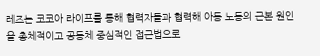레즈는 코코아 라이프를 통해 협력자들과 협력해 아동 노동의 근본 원인을 총체적이고 공동체 중심적인 접근법으로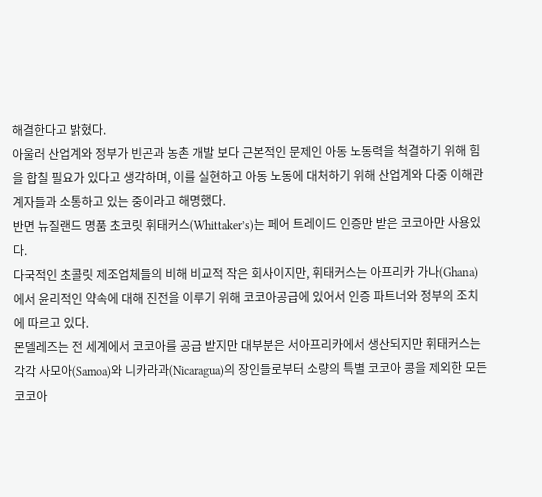해결한다고 밝혔다.
아울러 산업계와 정부가 빈곤과 농촌 개발 보다 근본적인 문제인 아동 노동력을 척결하기 위해 힘을 합칠 필요가 있다고 생각하며, 이를 실현하고 아동 노동에 대처하기 위해 산업계와 다중 이해관계자들과 소통하고 있는 중이라고 해명했다.
반면 뉴질랜드 명품 초코릿 휘태커스(Whittaker’s)는 페어 트레이드 인증만 받은 코코아만 사용있다.
다국적인 초콜릿 제조업체들의 비해 비교적 작은 회사이지만, 휘태커스는 아프리카 가나(Ghana)에서 윤리적인 약속에 대해 진전을 이루기 위해 코코아공급에 있어서 인증 파트너와 정부의 조치에 따르고 있다.
몬델레즈는 전 세계에서 코코아를 공급 받지만 대부분은 서아프리카에서 생산되지만 휘태커스는 각각 사모아(Samoa)와 니카라과(Nicaragua)의 장인들로부터 소량의 특별 코코아 콩을 제외한 모든 코코아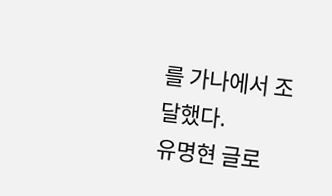를 가나에서 조달했다.
유명현 글로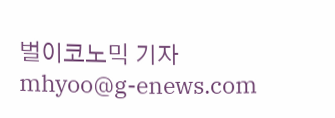벌이코노믹 기자 mhyoo@g-enews.com